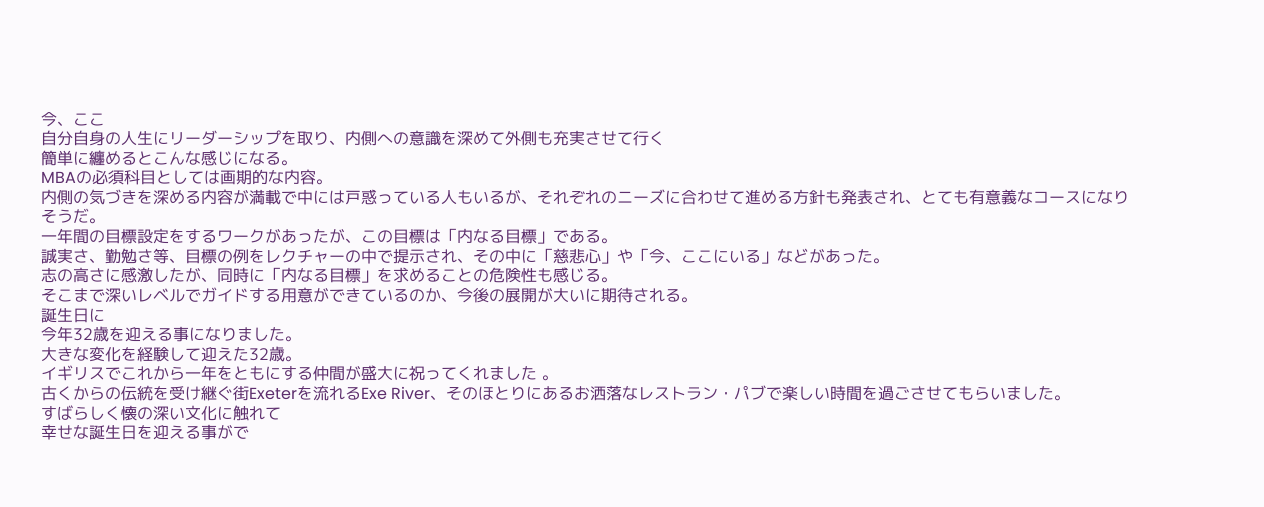今、ここ
自分自身の人生にリーダーシップを取り、内側への意識を深めて外側も充実させて行く
簡単に纏めるとこんな感じになる。
MBAの必須科目としては画期的な内容。
内側の気づきを深める内容が満載で中には戸惑っている人もいるが、それぞれのニーズに合わせて進める方針も発表され、とても有意義なコースになりそうだ。
一年間の目標設定をするワークがあったが、この目標は「内なる目標」である。
誠実さ、勤勉さ等、目標の例をレクチャーの中で提示され、その中に「慈悲心」や「今、ここにいる」などがあった。
志の高さに感激したが、同時に「内なる目標」を求めることの危険性も感じる。
そこまで深いレベルでガイドする用意ができているのか、今後の展開が大いに期待される。
誕生日に
今年32歳を迎える事になりました。
大きな変化を経験して迎えた32歳。
イギリスでこれから一年をともにする仲間が盛大に祝ってくれました 。
古くからの伝統を受け継ぐ街Exeterを流れるExe River、そのほとりにあるお洒落なレストラン・パブで楽しい時間を過ごさせてもらいました。
すばらしく懐の深い文化に触れて
幸せな誕生日を迎える事がで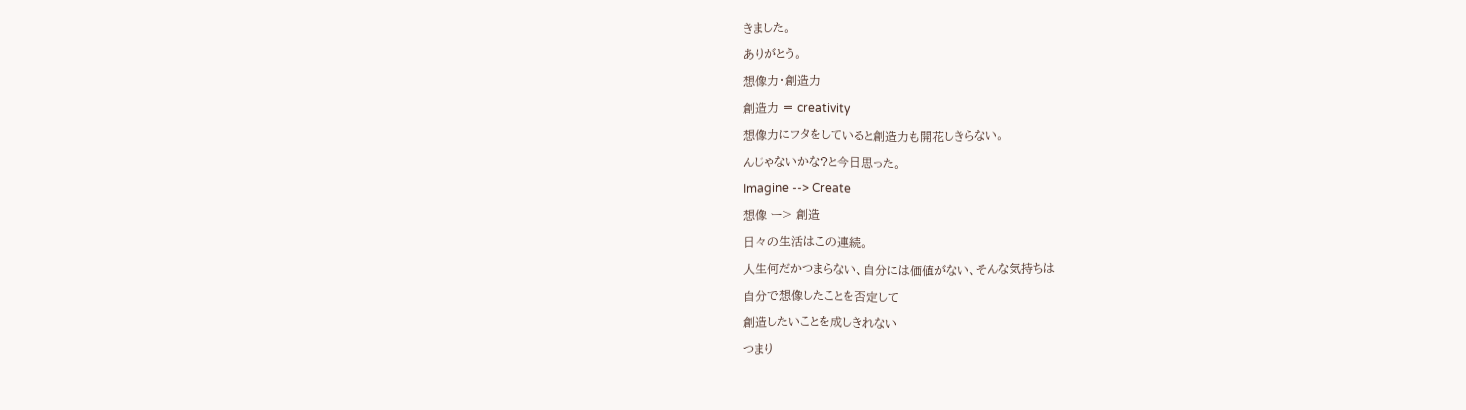きました。
ありがとう。
想像力・創造力
創造力 = creativity
想像力にフタをしていると創造力も開花しきらない。
んじゃないかな?と今日思った。
Imagine --> Create
想像 ー> 創造
日々の生活はこの連続。
人生何だかつまらない、自分には価値がない、そんな気持ちは
自分で想像したことを否定して
創造したいことを成しきれない
つまり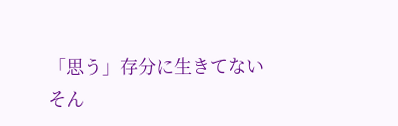「思う」存分に生きてない
そん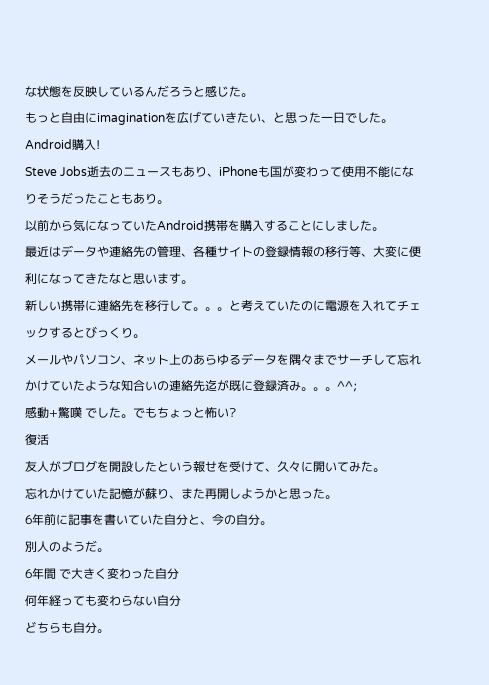な状態を反映しているんだろうと感じた。
もっと自由にimaginationを広げていきたい、と思った一日でした。
Android購入!
Steve Jobs逝去のニュースもあり、iPhoneも国が変わって使用不能になりそうだったこともあり。
以前から気になっていたAndroid携帯を購入することにしました。
最近はデータや連絡先の管理、各種サイトの登録情報の移行等、大変に便利になってきたなと思います。
新しい携帯に連絡先を移行して。。。と考えていたのに電源を入れてチェックするとびっくり。
メールやパソコン、ネット上のあらゆるデータを隅々までサーチして忘れかけていたような知合いの連絡先迄が既に登録済み。。。^^;
感動+驚嘆 でした。でもちょっと怖い?
復活
友人がブログを開設したという報せを受けて、久々に開いてみた。
忘れかけていた記憶が蘇り、また再開しようかと思った。
6年前に記事を書いていた自分と、今の自分。
別人のようだ。
6年間 で大きく変わった自分
何年経っても変わらない自分
どちらも自分。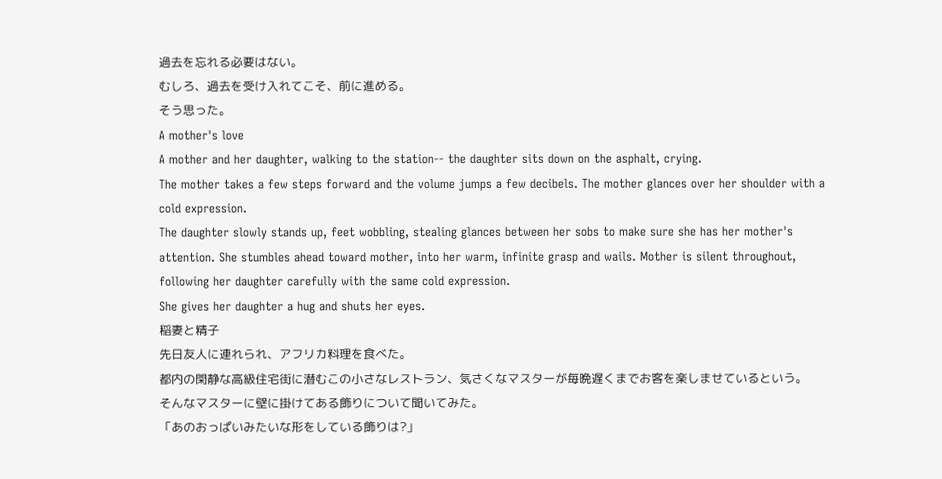過去を忘れる必要はない。
むしろ、過去を受け入れてこそ、前に進める。
そう思った。
A mother's love
A mother and her daughter, walking to the station-- the daughter sits down on the asphalt, crying.
The mother takes a few steps forward and the volume jumps a few decibels. The mother glances over her shoulder with a cold expression.
The daughter slowly stands up, feet wobbling, stealing glances between her sobs to make sure she has her mother's attention. She stumbles ahead toward mother, into her warm, infinite grasp and wails. Mother is silent throughout, following her daughter carefully with the same cold expression.
She gives her daughter a hug and shuts her eyes.
稲妻と精子
先日友人に連れられ、アフリカ料理を食べた。
都内の閑静な高級住宅街に潜むこの小さなレストラン、気さくなマスターが毎晩遅くまでお客を楽しませているという。
そんなマスターに壁に掛けてある飾りについて聞いてみた。
「あのおっぱいみたいな形をしている飾りは?」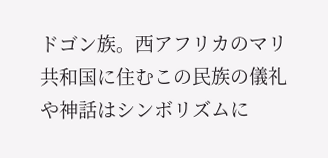ドゴン族。西アフリカのマリ共和国に住むこの民族の儀礼や神話はシンボリズムに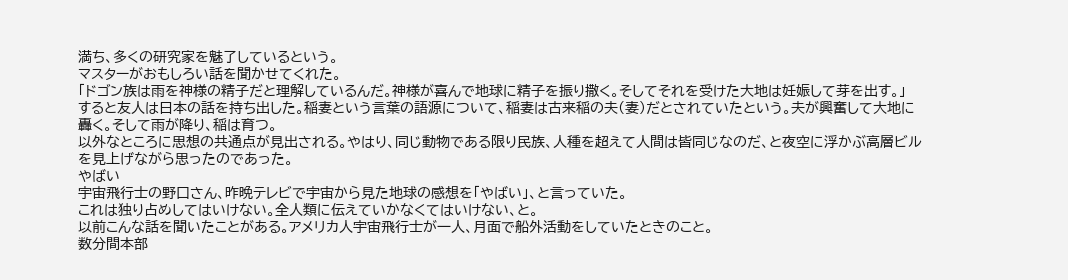満ち、多くの研究家を魅了しているという。
マスターがおもしろい話を聞かせてくれた。
「ドゴン族は雨を神様の精子だと理解しているんだ。神様が喜んで地球に精子を振り撒く。そしてそれを受けた大地は妊娠して芽を出す。」
すると友人は日本の話を持ち出した。稲妻という言葉の語源について、稲妻は古来稲の夫(妻)だとされていたという。夫が興奮して大地に轟く。そして雨が降り、稲は育つ。
以外なところに思想の共通点が見出される。やはり、同じ動物である限り民族、人種を超えて人間は皆同じなのだ、と夜空に浮かぶ高層ビルを見上げながら思ったのであった。
やばい
宇宙飛行士の野口さん、昨晩テレビで宇宙から見た地球の感想を「やばい」、と言っていた。
これは独り占めしてはいけない。全人類に伝えていかなくてはいけない、と。
以前こんな話を聞いたことがある。アメリカ人宇宙飛行士が一人、月面で船外活動をしていたときのこと。
数分間本部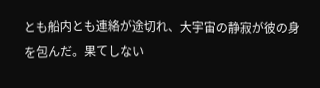とも船内とも連絡が途切れ、大宇宙の静寂が彼の身を包んだ。果てしない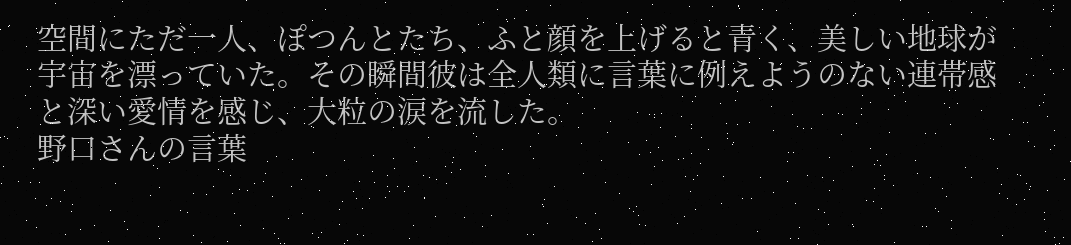空間にただ一人、ぽつんとたち、ふと顔を上げると青く、美しい地球が宇宙を漂っていた。その瞬間彼は全人類に言葉に例えようのない連帯感と深い愛情を感じ、大粒の涙を流した。
野口さんの言葉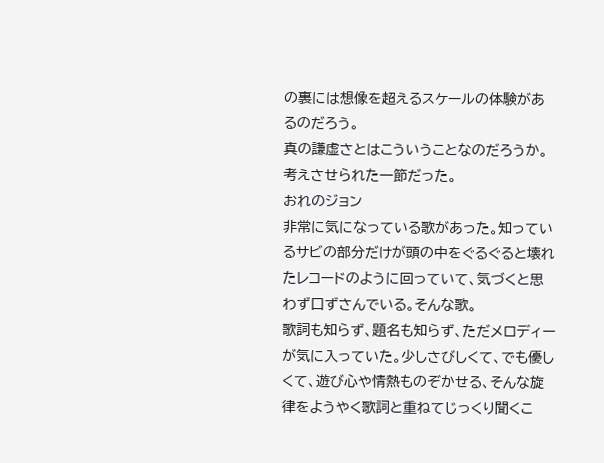の裏には想像を超えるスケールの体験があるのだろう。
真の謙虚さとはこういうことなのだろうか。
考えさせられた一節だった。
おれのジョン
非常に気になっている歌があった。知っているサビの部分だけが頭の中をぐるぐると壊れたレコードのように回っていて、気づくと思わず口ずさんでいる。そんな歌。
歌詞も知らず、題名も知らず、ただメロディーが気に入っていた。少しさびしくて、でも優しくて、遊び心や情熱ものぞかせる、そんな旋律をようやく歌詞と重ねてじっくり聞くこ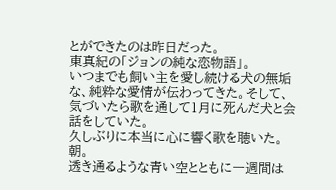とができたのは昨日だった。
東真紀の「ジョンの純な恋物語」。
いつまでも飼い主を愛し続ける犬の無垢な、純粋な愛情が伝わってきた。そして、気づいたら歌を通して1月に死んだ犬と会話をしていた。
久しぶりに本当に心に響く歌を聴いた。
朝。
透き通るような青い空とともに一週間は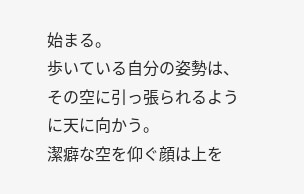始まる。
歩いている自分の姿勢は、その空に引っ張られるように天に向かう。
潔癖な空を仰ぐ顔は上を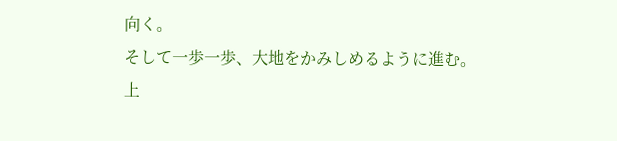向く。
そして一歩一歩、大地をかみしめるように進む。
上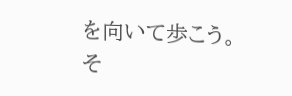を向いて歩こう。
そ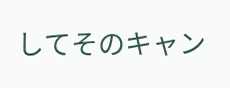してそのキャン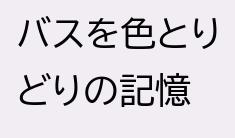バスを色とりどりの記憶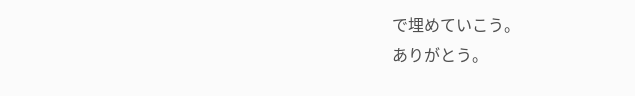で埋めていこう。
ありがとう。